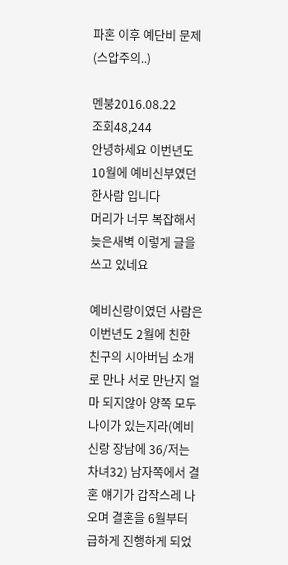파혼 이후 예단비 문제(스압주의..)

멘붕2016.08.22
조회48,244
안녕하세요 이번년도 10월에 예비신부였던 한사람 입니다
머리가 너무 복잡해서 늦은새벽 이렇게 글을 쓰고 있네요

예비신랑이였던 사람은 이번년도 2월에 친한 친구의 시아버님 소개로 만나 서로 만난지 얼마 되지않아 양쪽 모두 나이가 있는지라(예비신랑 장남에 36/저는 차녀32) 남자쪽에서 결혼 얘기가 갑작스레 나오며 결혼을 6월부터 급하게 진행하게 되었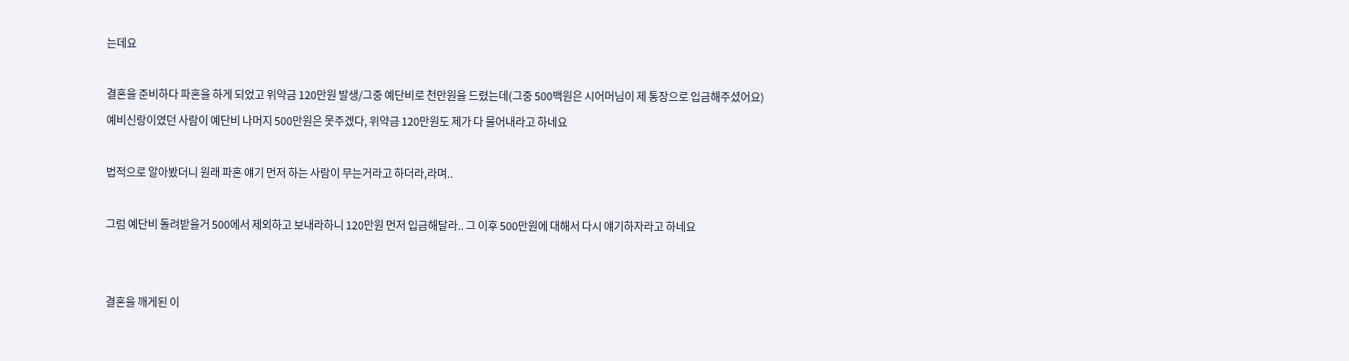는데요

결혼을 준비하다 파혼을 하게 되었고 위약금 120만원 발생/그중 예단비로 천만원을 드렸는데(그중 500백원은 시어머님이 제 통장으로 입금해주셨어요)
예비신랑이였던 사람이 예단비 나머지 500만원은 못주겠다, 위약금 120만원도 제가 다 물어내라고 하네요

법적으로 알아봤더니 원래 파혼 얘기 먼저 하는 사람이 무는거라고 하더라,라며..

그럼 예단비 돌려받을거 500에서 제외하고 보내라하니 120만원 먼저 입금해달라.. 그 이후 500만원에 대해서 다시 얘기하자라고 하네요


결혼을 깨게된 이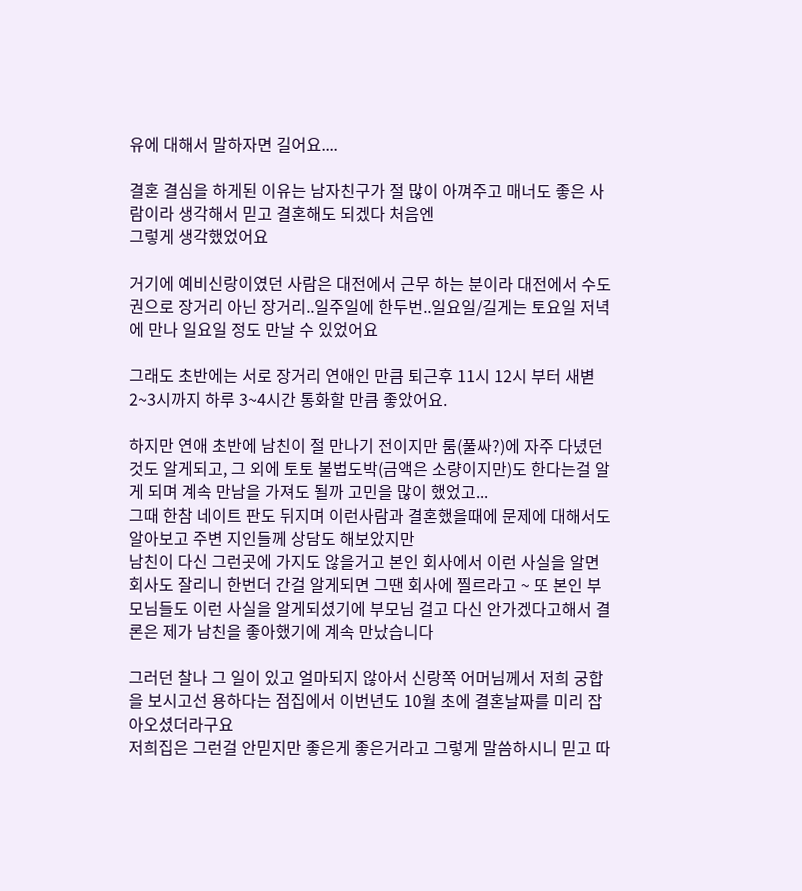유에 대해서 말하자면 길어요....

결혼 결심을 하게된 이유는 남자친구가 절 많이 아껴주고 매너도 좋은 사람이라 생각해서 믿고 결혼해도 되겠다 처음엔
그렇게 생각했었어요

거기에 예비신랑이였던 사람은 대전에서 근무 하는 분이라 대전에서 수도권으로 장거리 아닌 장거리..일주일에 한두번..일요일/길게는 토요일 저녁에 만나 일요일 정도 만날 수 있었어요

그래도 초반에는 서로 장거리 연애인 만큼 퇴근후 11시 12시 부터 새볃 2~3시까지 하루 3~4시간 통화할 만큼 좋았어요.

하지만 연애 초반에 남친이 절 만나기 전이지만 룸(풀싸?)에 자주 다녔던것도 알게되고, 그 외에 토토 불법도박(금액은 소량이지만)도 한다는걸 알게 되며 계속 만남을 가져도 될까 고민을 많이 했었고...
그때 한참 네이트 판도 뒤지며 이런사람과 결혼했을때에 문제에 대해서도 알아보고 주변 지인들께 상담도 해보았지만
남친이 다신 그런곳에 가지도 않을거고 본인 회사에서 이런 사실을 알면 회사도 잘리니 한번더 간걸 알게되면 그땐 회사에 찔르라고 ~ 또 본인 부모님들도 이런 사실을 알게되셨기에 부모님 걸고 다신 안가겠다고해서 결론은 제가 남친을 좋아했기에 계속 만났습니다

그러던 찰나 그 일이 있고 얼마되지 않아서 신랑쪽 어머님께서 저희 궁합을 보시고선 용하다는 점집에서 이번년도 10월 초에 결혼날짜를 미리 잡아오셨더라구요
저희집은 그런걸 안믿지만 좋은게 좋은거라고 그렇게 말씀하시니 믿고 따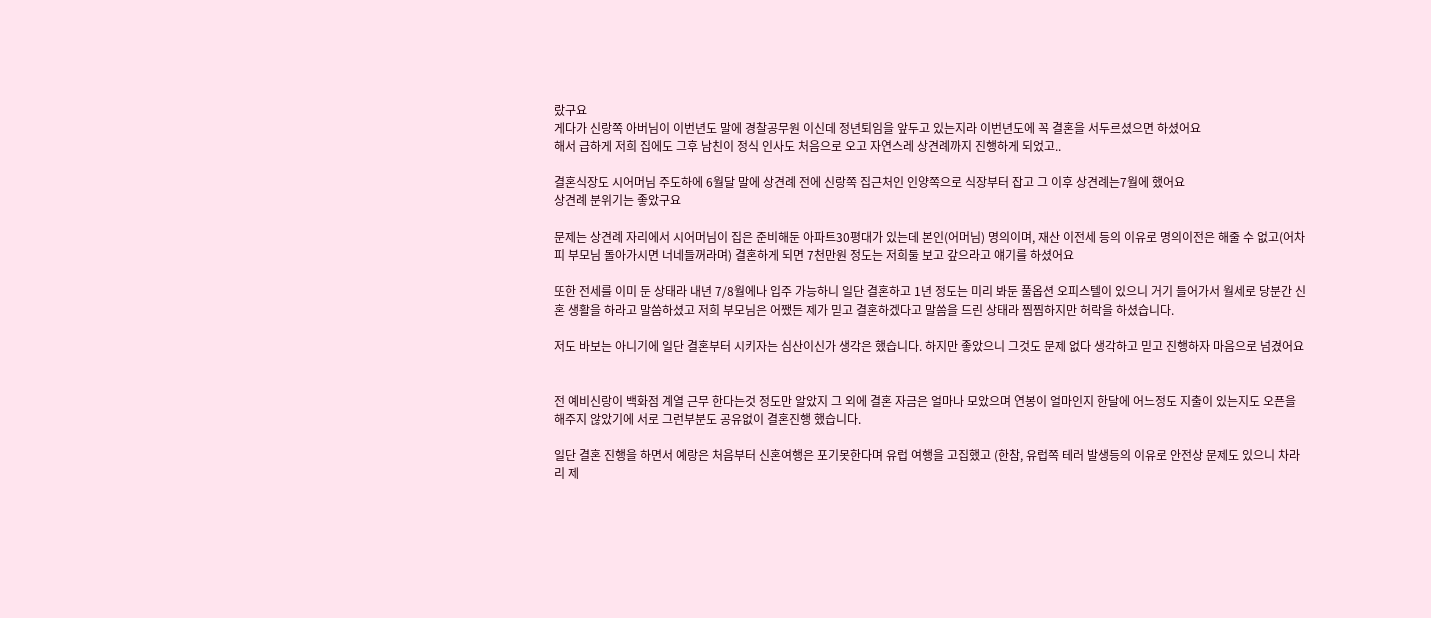랐구요
게다가 신랑쪽 아버님이 이번년도 말에 경찰공무원 이신데 정년퇴임을 앞두고 있는지라 이번년도에 꼭 결혼을 서두르셨으면 하셨어요
해서 급하게 저희 집에도 그후 남친이 정식 인사도 처음으로 오고 자연스레 상견례까지 진행하게 되었고..

결혼식장도 시어머님 주도하에 6월달 말에 상견례 전에 신랑쪽 집근처인 인양쪽으로 식장부터 잡고 그 이후 상견례는7월에 했어요
상견례 분위기는 좋았구요

문제는 상견례 자리에서 시어머님이 집은 준비해둔 아파트30평대가 있는데 본인(어머님) 명의이며, 재산 이전세 등의 이유로 명의이전은 해줄 수 없고(어차피 부모님 돌아가시면 너네들꺼라며) 결혼하게 되면 7천만원 정도는 저희둘 보고 갚으라고 얘기를 하셨어요

또한 전세를 이미 둔 상태라 내년 7/8월에나 입주 가능하니 일단 결혼하고 1년 정도는 미리 봐둔 풀옵션 오피스텔이 있으니 거기 들어가서 월세로 당분간 신혼 생활을 하라고 말씀하셨고 저희 부모님은 어쨌든 제가 믿고 결혼하겠다고 말씀을 드린 상태라 찜찜하지만 허락을 하셨습니다.

저도 바보는 아니기에 일단 결혼부터 시키자는 심산이신가 생각은 했습니다. 하지만 좋았으니 그것도 문제 없다 생각하고 믿고 진행하자 마음으로 넘겼어요


전 예비신랑이 백화점 계열 근무 한다는것 정도만 알았지 그 외에 결혼 자금은 얼마나 모았으며 연봉이 얼마인지 한달에 어느정도 지출이 있는지도 오픈을 해주지 않았기에 서로 그런부분도 공유없이 결혼진행 했습니다.

일단 결혼 진행을 하면서 예랑은 처음부터 신혼여행은 포기못한다며 유럽 여행을 고집했고 (한참, 유럽쪽 테러 발생등의 이유로 안전상 문제도 있으니 차라리 제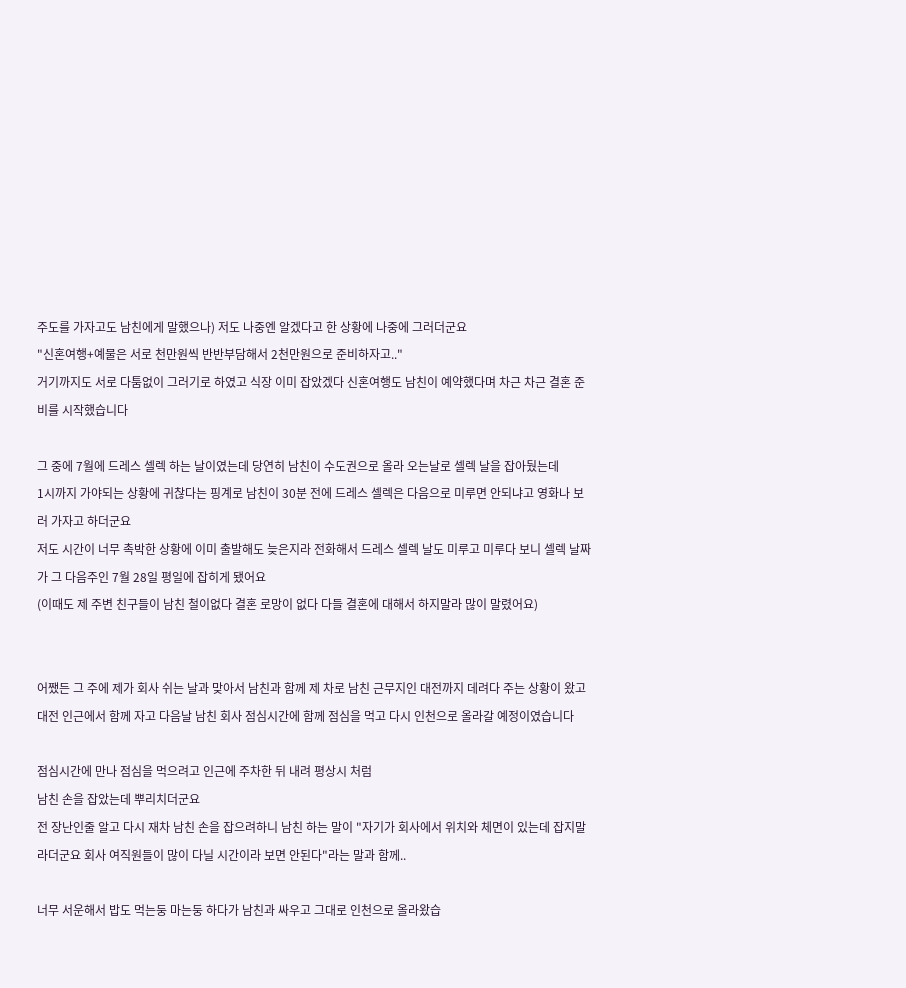주도를 가자고도 남친에게 말했으나) 저도 나중엔 알겠다고 한 상황에 나중에 그러더군요
"신혼여행+예물은 서로 천만원씩 반반부담해서 2천만원으로 준비하자고.."
거기까지도 서로 다툼없이 그러기로 하였고 식장 이미 잡았겠다 신혼여행도 남친이 예약했다며 차근 차근 결혼 준비를 시작했습니다

그 중에 7월에 드레스 셀렉 하는 날이였는데 당연히 남친이 수도권으로 올라 오는날로 셀렉 날을 잡아뒀는데
1시까지 가야되는 상황에 귀찮다는 핑계로 남친이 30분 전에 드레스 셀렉은 다음으로 미루면 안되냐고 영화나 보러 가자고 하더군요
저도 시간이 너무 촉박한 상황에 이미 출발해도 늦은지라 전화해서 드레스 셀렉 날도 미루고 미루다 보니 셀렉 날짜가 그 다음주인 7월 28일 평일에 잡히게 됐어요
(이때도 제 주변 친구들이 남친 철이없다 결혼 로망이 없다 다들 결혼에 대해서 하지말라 많이 말렸어요)


어쨌든 그 주에 제가 회사 쉬는 날과 맞아서 남친과 함께 제 차로 남친 근무지인 대전까지 데려다 주는 상황이 왔고 대전 인근에서 함께 자고 다음날 남친 회사 점심시간에 함께 점심을 먹고 다시 인천으로 올라갈 예정이였습니다

점심시간에 만나 점심을 먹으려고 인근에 주차한 뒤 내려 평상시 처럼
남친 손을 잡았는데 뿌리치더군요
전 장난인줄 알고 다시 재차 남친 손을 잡으려하니 남친 하는 말이 "자기가 회사에서 위치와 체면이 있는데 잡지말라더군요 회사 여직원들이 많이 다닐 시간이라 보면 안된다"라는 말과 함께..

너무 서운해서 밥도 먹는둥 마는둥 하다가 남친과 싸우고 그대로 인천으로 올라왔습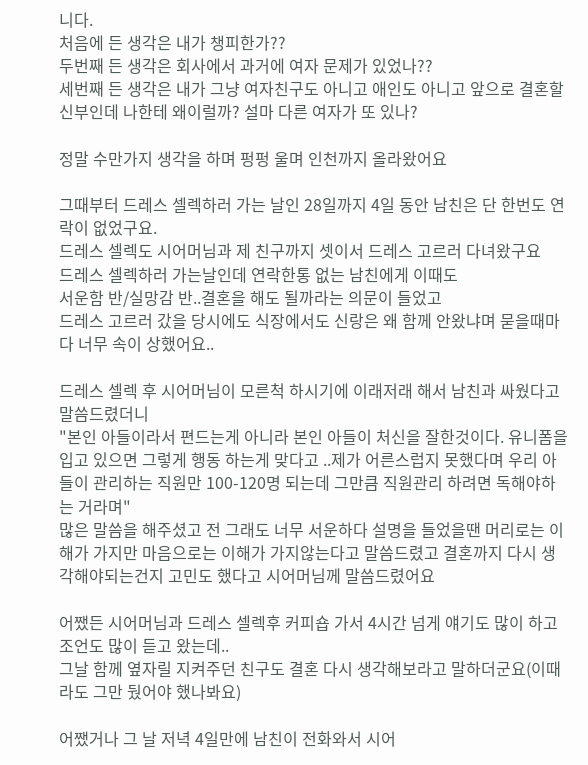니다.
처음에 든 생각은 내가 챙피한가??
두번째 든 생각은 회사에서 과거에 여자 문제가 있었나??
세번째 든 생각은 내가 그냥 여자친구도 아니고 애인도 아니고 앞으로 결혼할 신부인데 나한테 왜이럴까? 설마 다른 여자가 또 있나?

정말 수만가지 생각을 하며 펑펑 울며 인천까지 올라왔어요

그때부터 드레스 셀렉하러 가는 날인 28일까지 4일 동안 남친은 단 한번도 연락이 없었구요.
드레스 셀렉도 시어머님과 제 친구까지 셋이서 드레스 고르러 다녀왔구요
드레스 셀렉하러 가는날인데 연락한통 없는 남친에게 이때도
서운함 반/실망감 반..결혼을 해도 될까라는 의문이 들었고
드레스 고르러 갔을 당시에도 식장에서도 신랑은 왜 함께 안왔냐며 묻을때마다 너무 속이 상했어요..

드레스 셀렉 후 시어머님이 모른척 하시기에 이래저래 해서 남친과 싸웠다고 말씀드렸더니
"본인 아들이라서 편드는게 아니라 본인 아들이 처신을 잘한것이다. 유니폼을 입고 있으면 그렇게 행동 하는게 맞다고 ..제가 어른스럽지 못했다며 우리 아들이 관리하는 직원만 100-120명 되는데 그만큼 직원관리 하려면 독해야하는 거라며"
많은 말씀을 해주셨고 전 그래도 너무 서운하다 설명을 들었을땐 머리로는 이해가 가지만 마음으로는 이해가 가지않는다고 말씀드렸고 결혼까지 다시 생각해야되는건지 고민도 했다고 시어머님께 말씀드렸어요

어쨌든 시어머님과 드레스 셀렉후 커피숍 가서 4시간 넘게 얘기도 많이 하고 조언도 많이 듣고 왔는데..
그날 함께 옆자릴 지켜주던 친구도 결혼 다시 생각해보라고 말하더군요(이때라도 그만 뒀어야 했나봐요)

어쨌거나 그 날 저녁 4일만에 남친이 전화와서 시어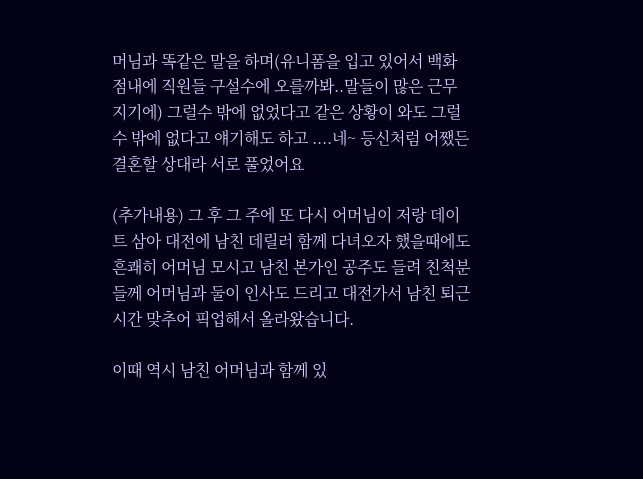머님과 똑같은 말을 하며(유니폼을 입고 있어서 백화점내에 직원들 구설수에 오를까봐..말들이 많은 근무지기에) 그럴수 밖에 없었다고 같은 상황이 와도 그럴수 밖에 없다고 얘기해도 하고 ....네~ 등신처럼 어쨌든 결혼할 상대라 서로 풀었어요

(추가내용) 그 후 그 주에 또 다시 어머님이 저랑 데이트 삼아 대전에 남친 데릴러 함께 다녀오자 했을때에도 흔쾌히 어머님 모시고 남친 본가인 공주도 들려 친척분들께 어머님과 둘이 인사도 드리고 대전가서 남친 퇴근시간 맞추어 픽업해서 올라왔습니다.

이때 역시 남친 어머님과 함께 있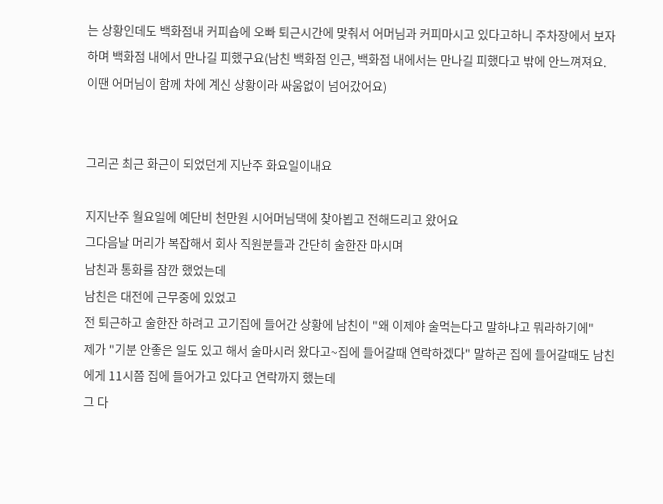는 상황인데도 백화점내 커피숍에 오빠 퇴근시간에 맞춰서 어머님과 커피마시고 있다고하니 주차장에서 보자하며 백화점 내에서 만나길 피했구요(남친 백화점 인근, 백화점 내에서는 만나길 피했다고 밖에 안느껴져요.
이땐 어머님이 함께 차에 계신 상황이라 싸움없이 넘어갔어요)


그리곤 최근 화근이 되었던게 지난주 화요일이내요

지지난주 월요일에 예단비 천만원 시어머님댁에 찾아뵙고 전해드리고 왔어요
그다음날 머리가 복잡해서 회사 직원분들과 간단히 술한잔 마시며
남친과 통화를 잠깐 했었는데
남친은 대전에 근무중에 있었고
전 퇴근하고 술한잔 하려고 고기집에 들어간 상황에 남친이 "왜 이제야 술먹는다고 말하냐고 뭐라하기에"
제가 "기분 안좋은 일도 있고 해서 술마시러 왔다고~집에 들어갈때 연락하겠다" 말하곤 집에 들어갈때도 남친에게 11시쯤 집에 들어가고 있다고 연락까지 했는데
그 다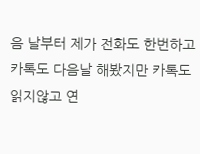음 날부터 제가 전화도 한번하고 카톡도 다음날 해봤지만 카톡도 읽지않고 연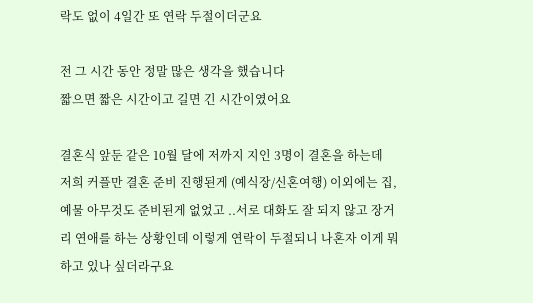락도 없이 4일간 또 연락 두절이더군요

전 그 시간 동안 정말 많은 생각을 했습니다
짧으면 짧은 시간이고 길면 긴 시간이였어요

결혼식 앞둔 같은 10월 달에 저까지 지인 3명이 결혼을 하는데
저희 커플만 결혼 준비 진행된게 (예식장/신혼여행) 이외에는 집, 예물 아무것도 준비된게 없었고 ..서로 대화도 잘 되지 않고 장거리 연애를 하는 상황인데 이렇게 연락이 두절되니 나혼자 이게 뭐하고 있나 싶더라구요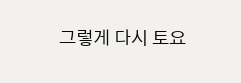그렇게 다시 토요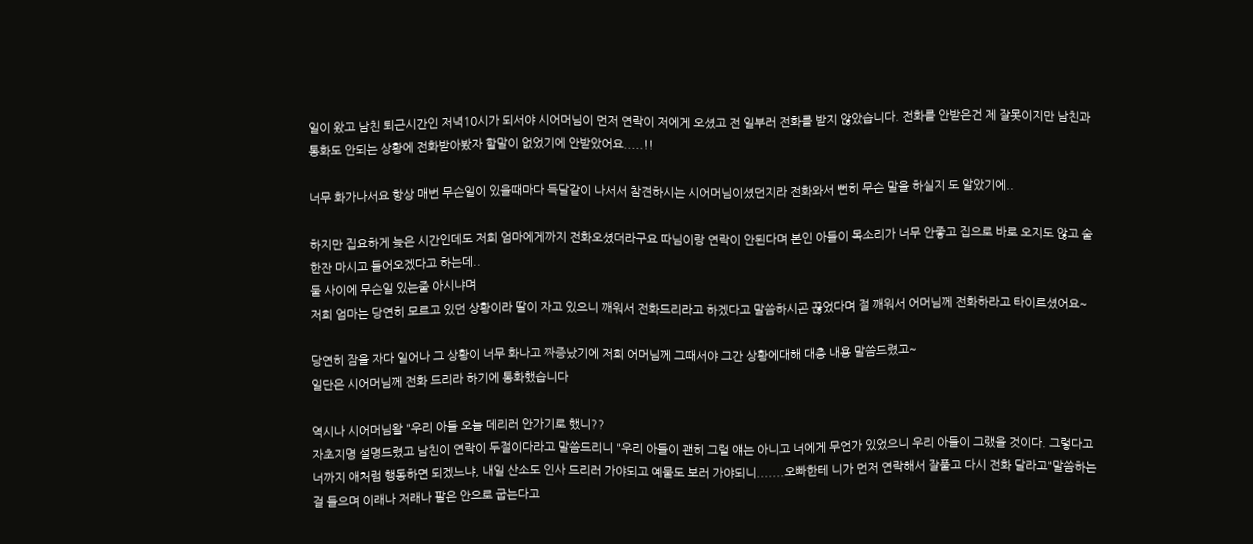일이 왔고 남친 퇴근시간인 저녁10시가 되서야 시어머님이 먼저 연락이 저에게 오셨고 전 일부러 전화를 받지 않았습니다. 전화를 안받은건 제 잘못이지만 남친과 통화도 안되는 상황에 전화받아봤자 할말이 없었기에 안받았어요.....!!

너무 화가나서요 항상 매번 무슨일이 있을때마다 득달같이 나서서 참견하시는 시어머님이셨던지라 전화와서 뻔히 무슨 말을 하실지 도 알았기에..

하지만 집요하게 늦은 시간인데도 저희 엄마에게까지 전화오셨더라구요 따님이랑 연락이 안된다며 본인 아들이 목소리가 너무 안좋고 집으로 바로 오지도 않고 술한잔 마시고 들어오겠다고 하는데..
둘 사이에 무슨일 있는줄 아시냐며
저희 엄마는 당연히 모르고 있던 상황이라 딸이 자고 있으니 깨워서 전화드리라고 하겠다고 말씀하시곤 끊었다며 절 깨워서 어머님께 전화하라고 타이르셨어요~

당연히 잠을 자다 일어나 그 상황이 너무 화나고 짜증났기에 저희 어머님께 그때서야 그간 상황에대해 대충 내용 말씀드렸고~
일단은 시어머님께 전화 드리라 하기에 통화했습니다

역시나 시어머님왈 "우리 아들 오늘 데리러 안가기로 했니??
자초지명 설명드렸고 남친이 연락이 두절이다라고 말씀드리니 "우리 아들이 괜히 그럴 얘는 아니고 너에게 무언가 있었으니 우리 아들이 그랬을 것이다. 그렇다고 너까지 애처럼 행동하면 되겠느냐, 내일 산소도 인사 드리러 가야되고 예물도 보러 가야되니.......오빠한테 니가 먼저 연락해서 잘풀고 다시 전화 달라고"말씀하는걸 들으며 이래나 저래나 팔은 안으로 굽는다고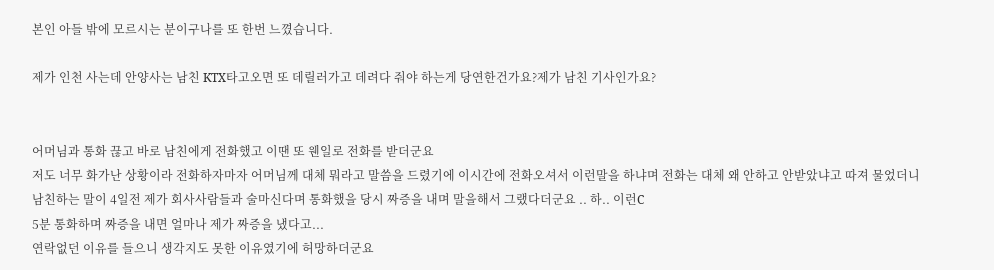본인 아들 밖에 모르시는 분이구나를 또 한번 느꼈습니다.

제가 인천 사는데 안양사는 남친 KTX타고오면 또 데릴러가고 데려다 줘야 하는게 당연한건가요?제가 남친 기사인가요?


어머님과 통화 끊고 바로 남친에게 전화했고 이땐 또 웬일로 전화를 받더군요
저도 너무 화가난 상황이라 전화하자마자 어머님께 대체 뭐라고 말씀을 드렸기에 이시간에 전화오셔서 이런말을 하냐며 전화는 대체 왜 안하고 안받았냐고 따져 물었더니
남친하는 말이 4일전 제가 회사사람들과 술마신다며 통화했을 당시 짜증을 내며 말을해서 그랬다더군요 .. 하.. 이런C
5분 통화하며 짜증을 내면 얼마나 제가 짜증을 냈다고...
연락없던 이유를 들으니 생각지도 못한 이유였기에 허망하더군요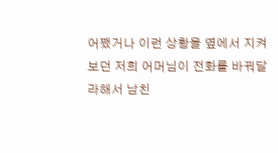어쨌거나 이런 상황을 옆에서 지켜보던 저희 어머님이 전화를 바꿔달라해서 남친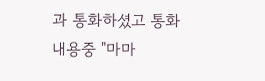과 통화하셨고 통화내용중 "마마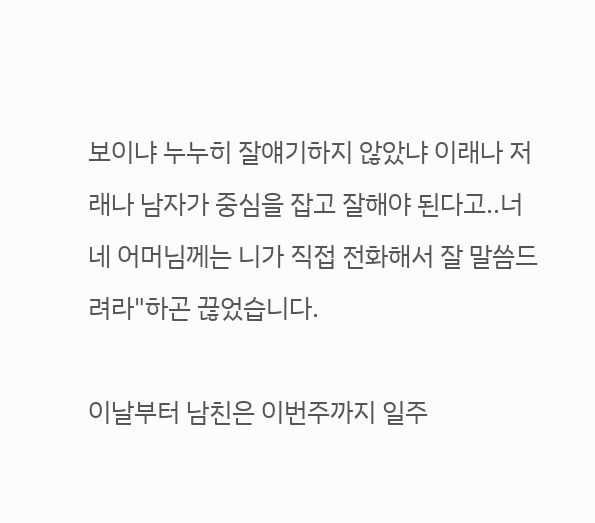보이냐 누누히 잘얘기하지 않았냐 이래나 저래나 남자가 중심을 잡고 잘해야 된다고..너네 어머님께는 니가 직접 전화해서 잘 말씀드려라"하곤 끊었습니다.

이날부터 남친은 이번주까지 일주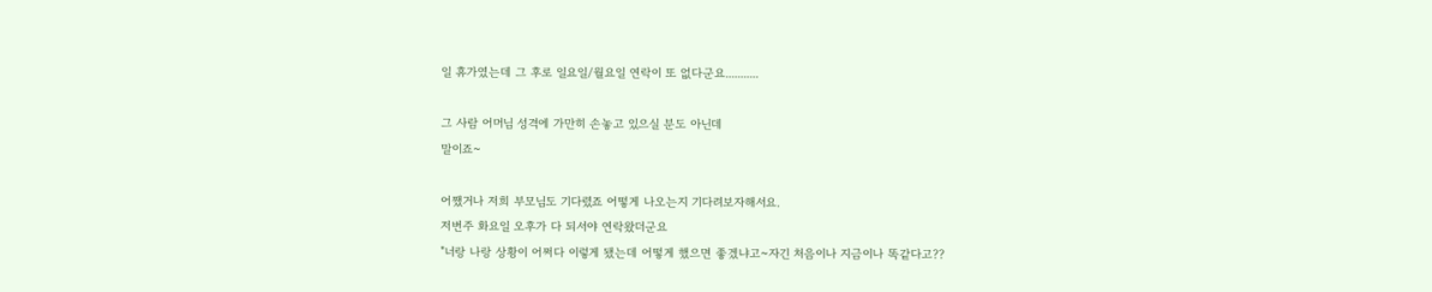일 휴가였는데 그 후로 일요일/월요일 연락이 또 없다군요...........

그 사람 어머님 성격에 가만히 손놓고 있으실 분도 아닌데
말이죠~

어쨌거나 저희 부모님도 기다렸죠 어떻게 나오는지 기다려보자해서요.
저번주 화요일 오후가 다 되서야 연락왔더군요
"너랑 나랑 상황이 어쩌다 이렇게 됐는데 어떻게 했으면 좋겠냐고~자긴 처음이나 지금이나 똑같다고??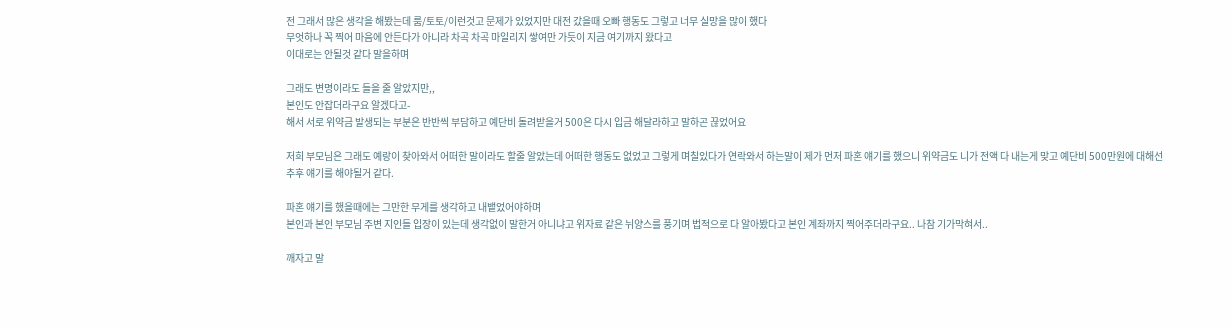전 그래서 많은 생각을 해봤는데 룸/토토/이런것고 문제가 있었지만 대전 갔을때 오빠 행동도 그렇고 너무 실망을 많이 했다
무엇하나 꼭 찍어 마음에 안든다가 아니라 차곡 차곡 마일리지 쌓여만 가듯이 지금 여기까지 왔다고
이대로는 안될것 같다 말을하며

그래도 변명이라도 들을 줄 알았지만,,
본인도 안잡더라구요 알겠다고-
해서 서로 위약금 발생되는 부분은 반반씩 부담하고 예단비 돌려받을거 500은 다시 입금 해달라하고 말하곤 끊었어요

저희 부모님은 그래도 예랑이 찾아와서 어떠한 말이라도 할줄 알았는데 어떠한 행동도 없었고 그렇게 며칠있다가 연락와서 하는말이 제가 먼저 파혼 얘기를 했으니 위약금도 니가 전액 다 내는게 맞고 예단비 500만원에 대해선 추후 얘기를 해야될거 같다.

파혼 얘기를 했을때에는 그만한 무게를 생각하고 내뱉었어야하며
본인과 본인 부모님 주변 지인들 입장이 있는데 생각없이 말한거 아니냐고 위자료 같은 뉘양스를 풍기며 법적으로 다 알아봤다고 본인 계좌까지 찍어주더라구요.. 나참 기가막혀서..

깨자고 말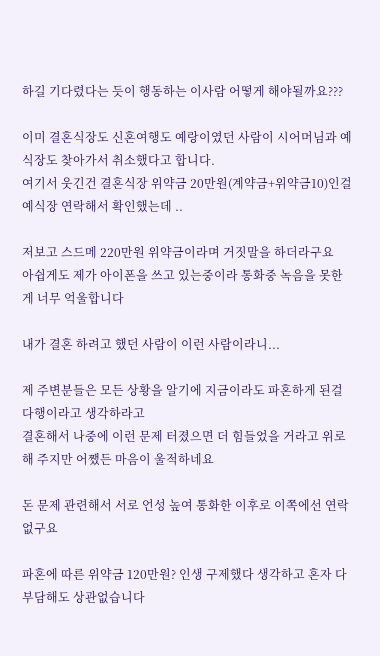하길 기다렸다는 듯이 행동하는 이사람 어떻게 해야될까요???

이미 결혼식장도 신혼여행도 예랑이였던 사람이 시어머님과 예식장도 찾아가서 취소했다고 합니다.
여기서 웃긴건 결혼식장 위약금 20만원(계약금+위약금10)인걸 예식장 연락해서 확인했는데 ..

저보고 스드메 220만원 위약금이라며 거짓말을 하더라구요
아쉽게도 제가 아이폰을 쓰고 있는중이라 통화중 녹음을 못한게 너무 억울합니다

내가 결혼 하려고 했던 사람이 이런 사람이라니...

제 주변분들은 모든 상황을 알기에 지금이라도 파혼하게 된걸 다행이라고 생각하라고
결혼해서 나중에 이런 문제 터졌으면 더 힘들었을 거라고 위로해 주지만 어쨌든 마음이 울적하네요

돈 문제 관련해서 서로 언성 높여 통화한 이후로 이쪽에선 연락없구요

파혼에 따른 위약금 120만원? 인생 구제했다 생각하고 혼자 다 부담해도 상관없습니다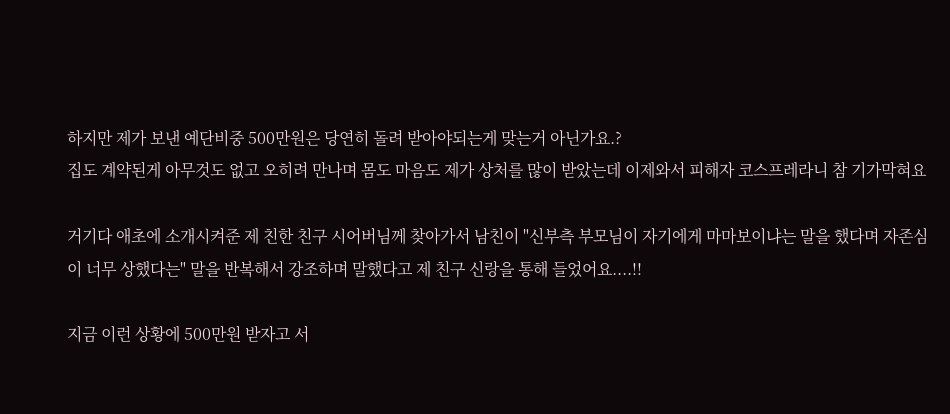하지만 제가 보낸 예단비중 500만원은 당연히 돌려 받아야되는게 맞는거 아닌가요.?
집도 계약된게 아무것도 없고 오히려 만나며 몸도 마음도 제가 상처를 많이 받았는데 이제와서 피해자 코스프레라니 참 기가막혀요

거기다 애초에 소개시켜준 제 친한 친구 시어버님께 찾아가서 남친이 "신부측 부모님이 자기에게 마마보이냐는 말을 했다며 자존심이 너무 상했다는" 말을 반복해서 강조하며 말했다고 제 친구 신랑을 통해 들었어요....!!

지금 이런 상황에 500만원 받자고 서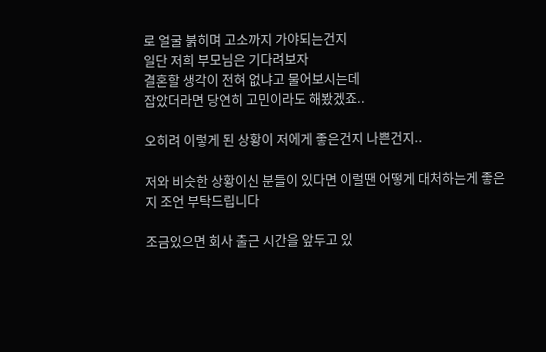로 얼굴 붉히며 고소까지 가야되는건지
일단 저희 부모님은 기다려보자
결혼할 생각이 전혀 없냐고 물어보시는데
잡았더라면 당연히 고민이라도 해봤겠죠..

오히려 이렇게 된 상황이 저에게 좋은건지 나쁜건지..

저와 비슷한 상황이신 분들이 있다면 이럴땐 어떻게 대처하는게 좋은지 조언 부탁드립니다

조금있으면 회사 출근 시간을 앞두고 있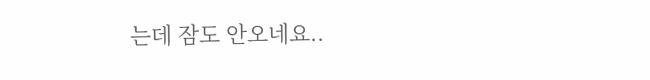는데 잠도 안오네요..